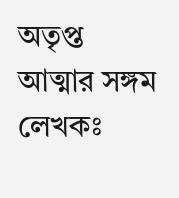অতৃপ্ত আত্মার সঙ্গম
লেখকঃ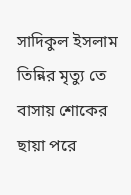সাদিকুল ইসলাম
তিন্নির মৃত্যু তে বাসায় শোকের ছায়া পরে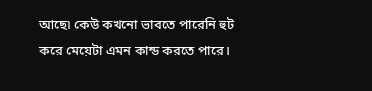আছে৷ কেউ কখনো ভাবতে পারেনি হুট করে মেয়েটা এমন কান্ড করতে পারে।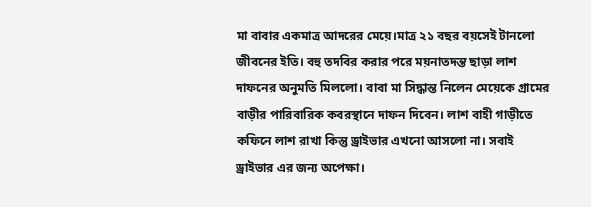মা বাবার একমাত্র আদরের মেয়ে।মাত্র ২১ বছর বয়সেই টানলো জীবনের ইতি। বহু তদবির করার পরে ময়নাতদন্ত ছাড়া লাশ দাফনের অনুমতি মিললো। বাবা মা সিদ্ধান্ত নিলেন মেয়েকে গ্রামের বাড়ীর পারিবারিক কবরস্থানে দাফন দিবেন। লাশ বাহী গাড়ীতে কফিনে লাশ রাখা কিন্তু ড্রাইভার এখনো আসলো না। সবাই ড্রাইভার এর জন্য অপেক্ষা।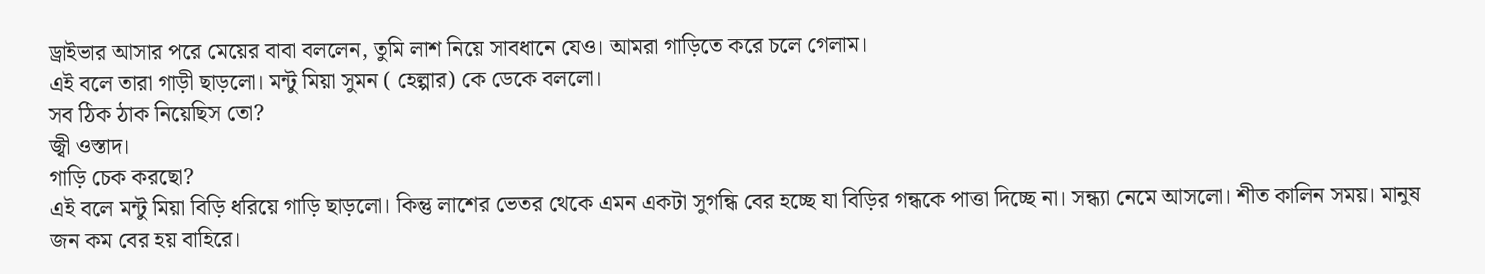ড্রাইভার আসার পরে মেয়ের বাবা বললেন, তুমি লাশ নিয়ে সাবধানে যেও। আমরা গাড়িতে করে চলে গেলাম।
এই বলে তারা গাড়ী ছাড়লো। মন্টু মিয়া সুমন ( হেল্পার) কে ডেকে বললো।
সব ঠিক ঠাক নিয়েছিস তো?
জ্বী ওস্তাদ।
গাড়ি চেক করছো?
এই বলে মন্টু মিয়া বিড়ি ধরিয়ে গাড়ি ছাড়লো। কিন্তু লাশের ভেতর থেকে এমন একটা সুগন্ধি বের হচ্ছে যা বিড়ির গন্ধকে পাত্তা দিচ্ছে না। সন্ধ্যা নেমে আসলো। শীত কালিন সময়। মানুষ জন কম বের হয় বাহিরে।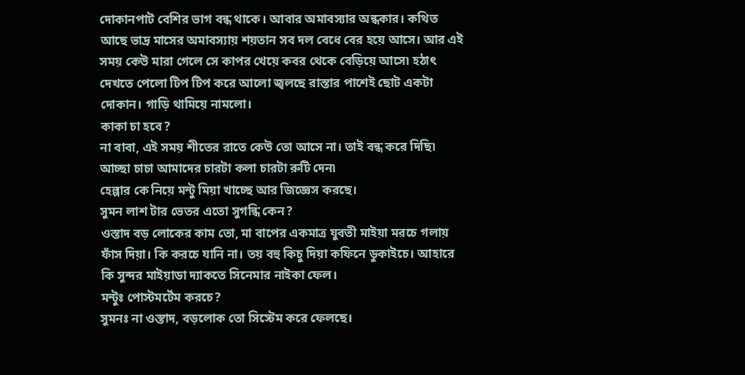দোকানপাট বেশির ভাগ বন্ধ থাকে। আবার অমাবস্যার অন্ধকার। কথিত আছে ভাদ্র মাসের অমাবস্যায় শয়তান সব দল বেধে বের হয়ে আসে। আর এই সময় কেউ মারা গেলে সে কাপর খেয়ে কবর থেকে বেড়িয়ে আসে৷ হঠাৎ দেখতে পেলো টিপ টিপ করে আলো জ্বলছে রাস্তার পাশেই ছোট একটা দোকান। গাড়ি থামিয়ে নামলো।
কাকা চা হবে?
না বাবা, এই সময় শীতের রাতে কেউ তো আসে না। তাই বন্ধ করে দিছি৷
আচ্ছা চাচা আমাদের চারটা কলা চারটা রুটি দেন৷
হেল্পার কে নিয়ে মন্টু মিয়া খাচ্ছে আর জিজ্ঞেস করছে।
সুমন লাশ টার ভেতর এতো সুগন্ধি কেন?
ওস্তাদ বড় লোকের কাম তো, মা বাপের একমাত্র যুবতী মাইয়া মরচে গলায় ফাঁস দিয়া। কি করচে যানি না। তয় বহু কিচু দিয়া কফিনে ডুকাইচে। আহারে কি সুন্দর মাইয়াডা দ্যাকতে সিনেমার নাইকা ফেল।
মন্টুঃ পোস্টমর্টেম করচে?
সুমনঃ না ওস্তাদ, বড়লোক তো সিস্টেম করে ফেলছে।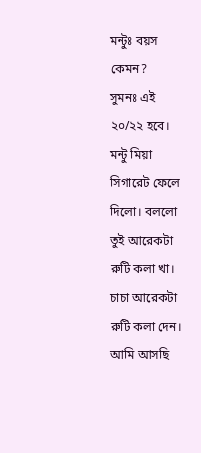মন্টুঃ বয়স কেমন?
সুমনঃ এই ২০/২২ হবে।
মন্টু মিয়া সিগারেট ফেলে দিলো। বললো তুই আরেকটা রুটি কলা খা। চাচা আরেকটা রুটি কলা দেন। আমি আসছি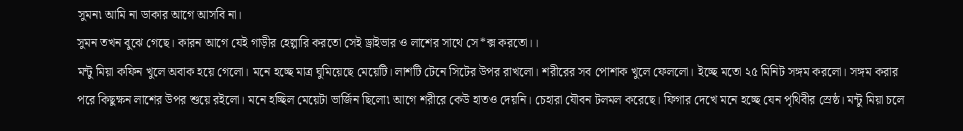সুমন৷ আমি না ডাকার আগে আসবি না।
সুমন তখন বুঝে গেছে। কারন আগে যেই গাড়ীর হেল্পারি করতো সেই ড্রাইভার ও লাশের সাথে সে*ক্স করতো।।
মন্টু মিয়া কফিন খুলে অবাক হয়ে গেলো। মনে হচ্ছে মাত্র ঘুমিয়েছে মেয়েটি। লাশটি টেনে সিটের উপর রাখলো। শরীরের সব পোশাক খুলে ফেললো। ইচ্ছে মতো ২৫ মিনিট সঙ্গম করলো। সঙ্গম করার পরে কিছুক্ষন লাশের উপর শুয়ে রইলো। মনে হচ্ছিল মেয়েটা ভার্জিন ছিলো৷ আগে শরীরে কেউ হাতও দেয়নি। চেহারা যৌবন টলমল করেছে। ফিগার দেখে মনে হচ্ছে যেন পৃথিবীর স্রেষ্ঠ। মন্টু মিয়া চলে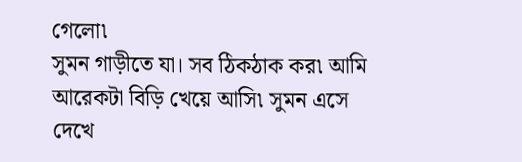গেলো৷
সুমন গাড়ীতে যা। সব ঠিকঠাক কর৷ আমি আরেকটা বিড়ি খেয়ে আসি৷ সুমন এসে দেখে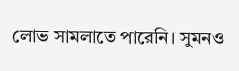লোভ সামলাতে পারেনি। সুমনও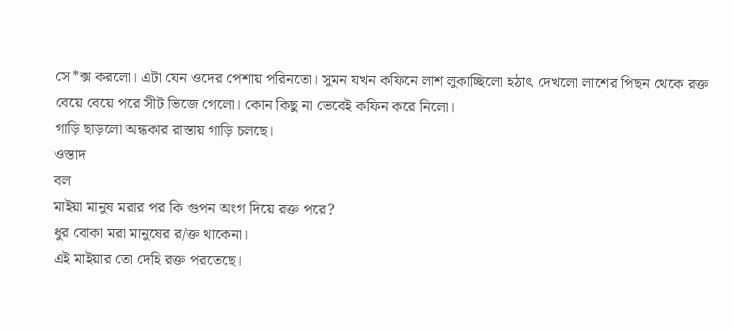সে*ক্স করলো। এটা যেন ওদের পেশায় পরিনতো। সুমন যখন কফিনে লাশ লুকাচ্ছিলো হঠাৎ দেখলো লাশের পিছন থেকে রক্ত বেয়ে বেয়ে পরে সীট ভিজে গেলো। কোন কিছু না ভেবেই কফিন করে নিলো।
গাড়ি ছাড়লো অন্ধকার রাস্তায় গাড়ি চলছে।
ওস্তাদ
বল
মাইয়া মানুষ মরার পর কি গুপন অংগ দিয়ে রক্ত পরে?
ধুর বোকা মরা মানুষের র/ক্ত থাকেনা।
এই মাইয়ার তো দেহি রক্ত পরতেছে।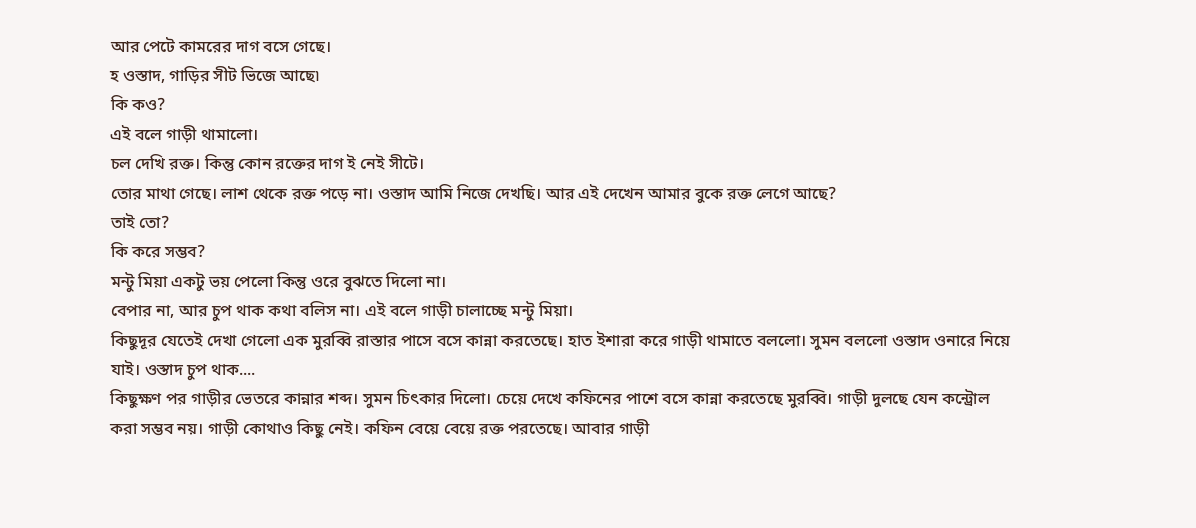আর পেটে কামরের দাগ বসে গেছে।
হ ওস্তাদ, গাড়ির সীট ভিজে আছে৷
কি কও?
এই বলে গাড়ী থামালো।
চল দেখি রক্ত। কিন্তু কোন রক্তের দাগ ই নেই সীটে।
তোর মাথা গেছে। লাশ থেকে রক্ত পড়ে না। ওস্তাদ আমি নিজে দেখছি। আর এই দেখেন আমার বুকে রক্ত লেগে আছে?
তাই তো?
কি করে সম্ভব?
মন্টু মিয়া একটু ভয় পেলো কিন্তু ওরে বুঝতে দিলো না।
বেপার না, আর চুপ থাক কথা বলিস না। এই বলে গাড়ী চালাচ্ছে মন্টু মিয়া।
কিছুদূর যেতেই দেখা গেলো এক মুরব্বি রাস্তার পাসে বসে কান্না করতেছে। হাত ইশারা করে গাড়ী থামাতে বললো। সুমন বললো ওস্তাদ ওনারে নিয়ে যাই। ওস্তাদ চুপ থাক....
কিছুক্ষণ পর গাড়ীর ভেতরে কান্নার শব্দ। সুমন চিৎকার দিলো। চেয়ে দেখে কফিনের পাশে বসে কান্না করতেছে মুরব্বি। গাড়ী দুলছে যেন কন্ট্রোল করা সম্ভব নয়। গাড়ী কোথাও কিছু নেই। কফিন বেয়ে বেয়ে রক্ত পরতেছে। আবার গাড়ী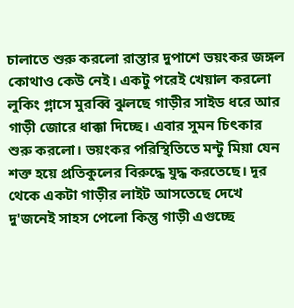চালাতে শুরু করলো রাস্তার দুপাশে ভয়ংকর জঙ্গল কোথাও কেউ নেই। একটু পরেই খেয়াল করলো লুকিং গ্লাসে মুরব্বি ঝুলছে গাড়ীর সাইড ধরে আর গাড়ী জোরে ধাক্কা দিচ্ছে। এবার সুমন চিৎকার শুরু করলো। ভয়ংকর পরিস্থিতিতে মন্টু মিয়া যেন শক্ত হয়ে প্রতিকুলের বিরুদ্ধে যুদ্ধ করতেছে। দূর থেকে একটা গাড়ীর লাইট আসতেছে দেখে দু'জনেই সাহস পেলো কিন্তু গাড়ী এগুচ্ছে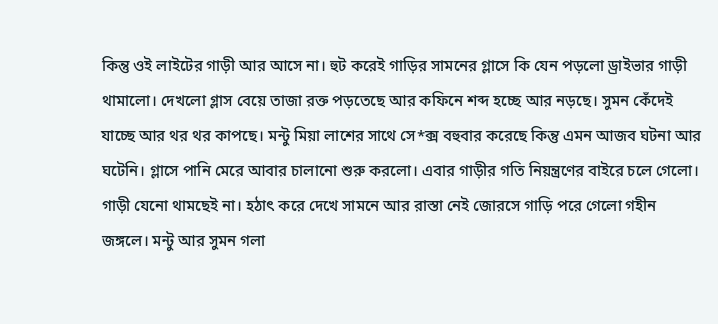কিন্তু ওই লাইটের গাড়ী আর আসে না। হুট করেই গাড়ির সামনের গ্লাসে কি যেন পড়লো ড্রাইভার গাড়ী থামালো। দেখলো গ্লাস বেয়ে তাজা রক্ত পড়তেছে আর কফিনে শব্দ হচ্ছে আর নড়ছে। সুমন কেঁদেই যাচ্ছে আর থর থর কাপছে। মন্টু মিয়া লাশের সাথে সে*ক্স বহুবার করেছে কিন্তু এমন আজব ঘটনা আর ঘটেনি। গ্লাসে পানি মেরে আবার চালানো শুরু করলো। এবার গাড়ীর গতি নিয়ন্ত্রণের বাইরে চলে গেলো। গাড়ী যেনো থামছেই না। হঠাৎ করে দেখে সামনে আর রাস্তা নেই জোরসে গাড়ি পরে গেলো গহীন জঙ্গলে। মন্টু আর সুমন গলা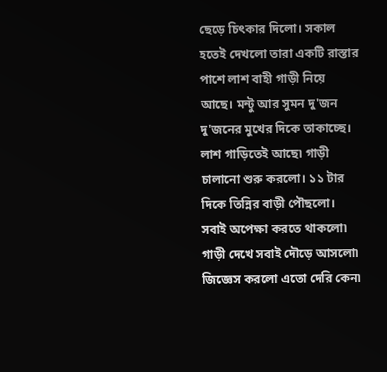ছেড়ে চিৎকার দিলো। সকাল হতেই দেখলো তারা একটি রাস্তার পাশে লাশ বাহী গাড়ী নিয়ে আছে। মন্টু আর সুমন দু'জন দু'জনের মুখের দিকে তাকাচ্ছে। লাশ গাড়িতেই আছে৷ গাড়ী চালানো শুরু করলো। ১১ টার দিকে তিন্নির বাড়ী পৌছলো। সবাই অপেক্ষা করতে থাকলো৷ গাড়ী দেখে সবাই দৌড়ে আসলো৷ জিজ্ঞেস করলো এতো দেরি কেন৷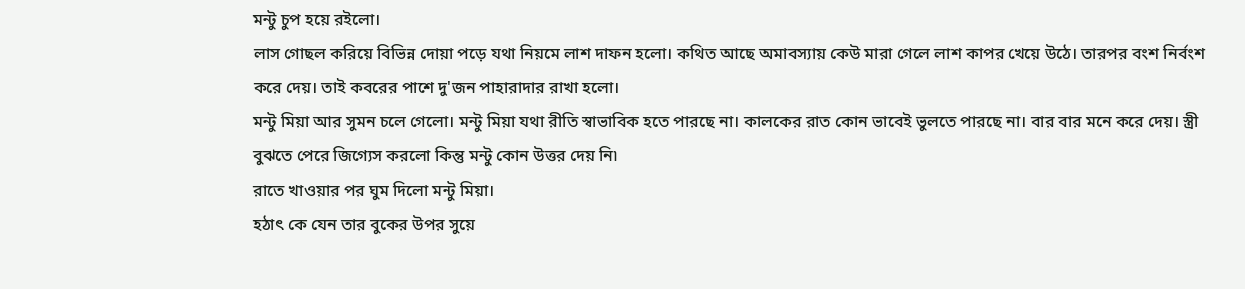মন্টু চুপ হয়ে রইলো।
লাস গোছল করিয়ে বিভিন্ন দোয়া পড়ে যথা নিয়মে লাশ দাফন হলো। কথিত আছে অমাবস্যায় কেউ মারা গেলে লাশ কাপর খেয়ে উঠে। তারপর বংশ নির্বংশ করে দেয়। তাই কবরের পাশে দু'জন পাহারাদার রাখা হলো।
মন্টু মিয়া আর সুমন চলে গেলো। মন্টু মিয়া যথা রীতি স্বাভাবিক হতে পারছে না। কালকের রাত কোন ভাবেই ভুলতে পারছে না। বার বার মনে করে দেয়। স্ত্রী বুঝতে পেরে জিগ্যেস করলো কিন্তু মন্টু কোন উত্তর দেয় নি৷
রাতে খাওয়ার পর ঘুম দিলো মন্টু মিয়া।
হঠাৎ কে যেন তার বুকের উপর সুয়ে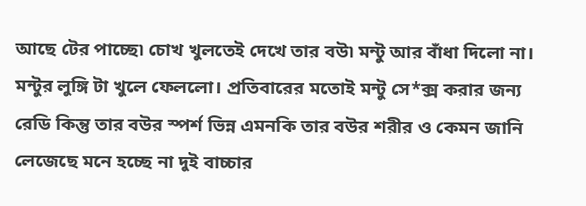আছে টের পাচ্ছে৷ চোখ খুলতেই দেখে তার বউ৷ মন্টু আর বাঁধা দিলো না।
মন্টুর লুঙ্গি টা খুলে ফেললো। প্রতিবারের মতোই মন্টু সে*ক্স করার জন্য রেডি কিন্তু তার বউর স্পর্শ ভিন্ন এমনকি তার বউর শরীর ও কেমন জানি লেজেছে মনে হচ্ছে না দুই বাচ্চার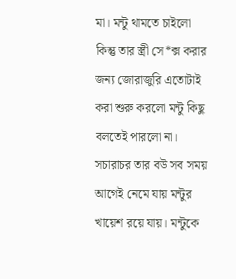মা। মন্টু থামতে চাইলো কিন্তু তার স্ত্রী সে*ক্স করার জন্য জোরাজুরি এতোটাই করা শুরু করলো মন্টু কিছু বলতেই পারলো না। সচারাচর তার বউ সব সময় আগেই নেমে যায় মন্টুর খায়েশ রয়ে যায়। মন্টুকে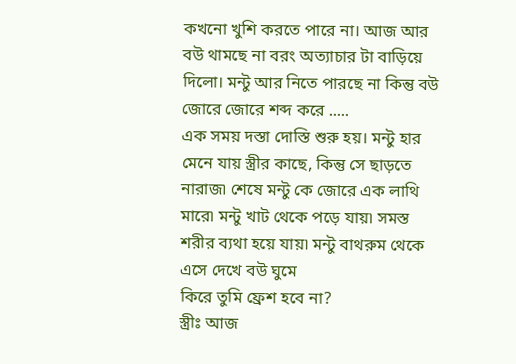কখনো খুশি করতে পারে না। আজ আর বউ থামছে না বরং অত্যাচার টা বাড়িয়ে দিলো। মন্টু আর নিতে পারছে না কিন্তু বউ জোরে জোরে শব্দ করে .....
এক সময় দস্তা দোস্তি শুরু হয়। মন্টু হার মেনে যায় স্ত্রীর কাছে, কিন্তু সে ছাড়তে নারাজ৷ শেষে মন্টু কে জোরে এক লাথি মারে৷ মন্টু খাট থেকে পড়ে যায়৷ সমস্ত শরীর ব্যথা হয়ে যায়৷ মন্টু বাথরুম থেকে এসে দেখে বউ ঘুমে
কিরে তুমি ফ্রেশ হবে না?
স্ত্রীঃ আজ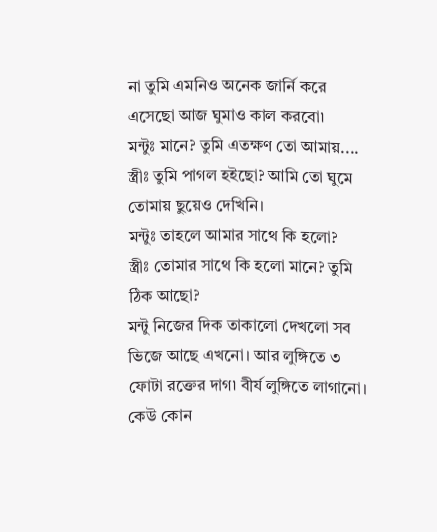না তুমি এমনিও অনেক জার্নি করে এসেছো আজ ঘুমাও কাল করবো৷
মন্টুঃ মানে? তুমি এতক্ষণ তো আমায়....
স্ত্রীঃ তুমি পাগল হইছো? আমি তো ঘুমে তোমায় ছুয়েও দেখিনি।
মন্টুঃ তাহলে আমার সাথে কি হলো?
স্ত্রীঃ তোমার সাথে কি হলো মানে? তুমি ঠিক আছো?
মন্টু নিজের দিক তাকালো দেখলো সব ভিজে আছে এখনো। আর লুঙ্গিতে ৩ ফোটা রক্তের দাগ৷ বীর্য লুঙ্গিতে লাগানো। কেউ কোন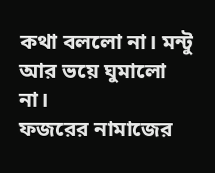কথা বললো না। মন্টু আর ভয়ে ঘুমালো না।
ফজরের নামাজের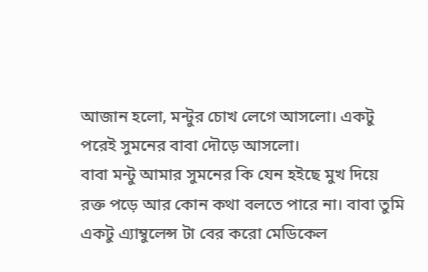আজান হলো, মন্টুর চোখ লেগে আসলো। একটু পরেই সুমনের বাবা দৌড়ে আসলো।
বাবা মন্টু আমার সুমনের কি যেন হইছে মুখ দিয়ে রক্ত পড়ে আর কোন কথা বলতে পারে না। বাবা তুমি একটু এ্যাম্বুলেন্স টা বের করো মেডিকেল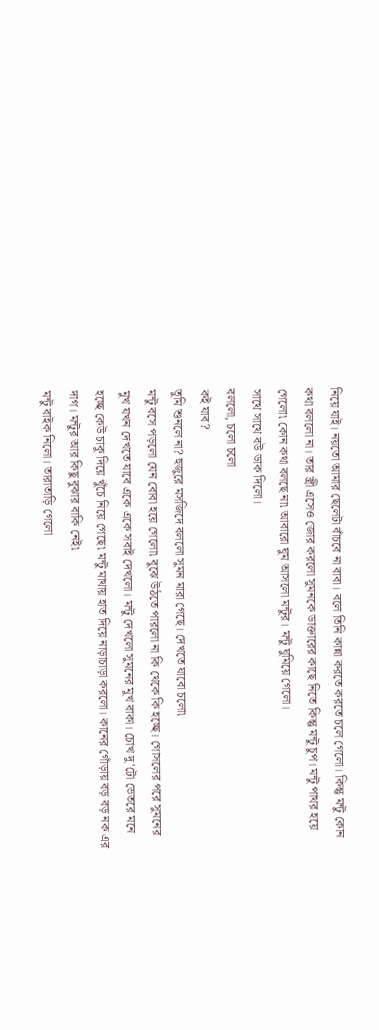নিয়ে যাই। নয়তো আমার ছেলেটা বাঁচবে না বাবা। বলে তিনি কান্না করতে করতে চলে গেলো। কিন্তু মন্টু কোন কথা বললো না। তার স্ত্রী এসেও জোর করলো সুমনকে ডাক্তারের কাছে নিতে কিন্তু মন্টু চুপ। মন্টু পাথর হয়ে গেলো৷ কোন কথা বলছে না৷ আবারো ঘুম আসলো মন্টুর। মন্টু ঘুমিয়ে গেলো।
সাথে সাথে বউ ডাক দিলো।
বললো, চলো চলো
কই যাব?
তুমি শুনলে না? হুজুরে মসজিদে বললো সুমন মারা গেছে। দেখতে যাবো চলো৷
মন্টু বসে পড়লো যেন বোবা হয়ে গেলো৷ বুঝে উঠতে পারলো না কি থেকে কি হচ্ছে। গোসলের পরে সুমনের মুখ যখন দেখতে যাবে একে একে সবাই দেখলো। মন্টু দেখলো সুমনের মুখ বাকা। চোখ দু'টো ভেতরে মনে হচ্ছে কেউ চাকু দিয়ে খুঁচে নিয়ে গেছে৷ মন্টু মাথায় হাত দিয়ে নাড়াচাড়া করলো। কানের গোঁড়ায় বড় বড় নক এর দাগ। মন্টুর আর কিছু বুঝার বাকি নেই৷
মন্টু বাইক নিলো। তারাতাড়ি গেলো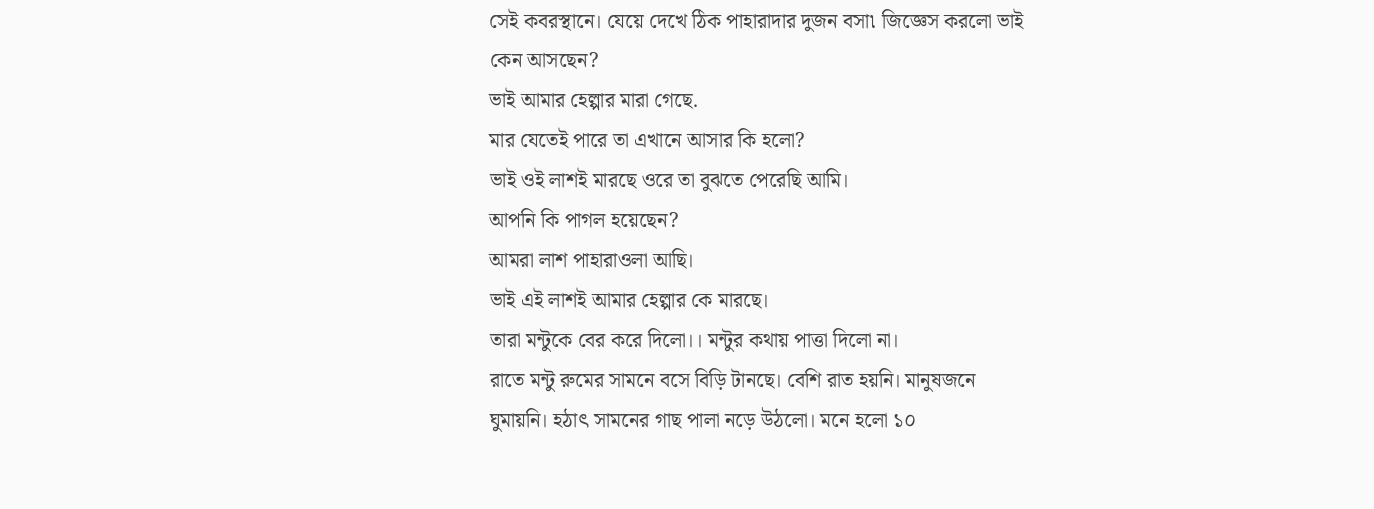সেই কবরস্থানে। যেয়ে দেখে ঠিক পাহারাদার দুজন বসা৷ জিজ্ঞেস করলো ভাই কেন আসছেন?
ভাই আমার হেল্পার মারা গেছে.
মার যেতেই পারে তা এখানে আসার কি হলো?
ভাই ওই লাশই মারছে ওরে তা বুঝতে পেরেছি আমি।
আপনি কি পাগল হয়েছেন?
আমরা লাশ পাহারাওলা আছি।
ভাই এই লাশই আমার হেল্পার কে মারছে।
তারা মন্টুকে বের করে দিলো।। মন্টুর কথায় পাত্তা দিলো না।
রাতে মন্টু রুমের সামনে বসে বিড়ি টানছে। বেশি রাত হয়নি। মানুষজনে ঘুমায়নি। হঠাৎ সামনের গাছ পালা নড়ে উঠলো। মনে হলো ১০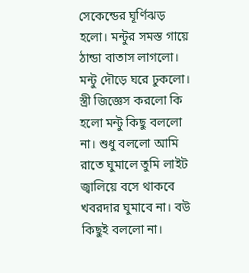সেকেন্ডের ঘূর্ণিঝড় হলো। মন্টুর সমস্ত গায়ে ঠান্ডা বাতাস লাগলো। মন্টু দৌড়ে ঘরে ঢুকলো। স্ত্রী জিজ্ঞেস করলো কি হলো মন্টু কিছু বললো না। শুধু বললো আমি রাতে ঘুমালে তুমি লাইট জ্বালিয়ে বসে থাকবে খবরদার ঘুমাবে না। বউ কিছুই বললো না।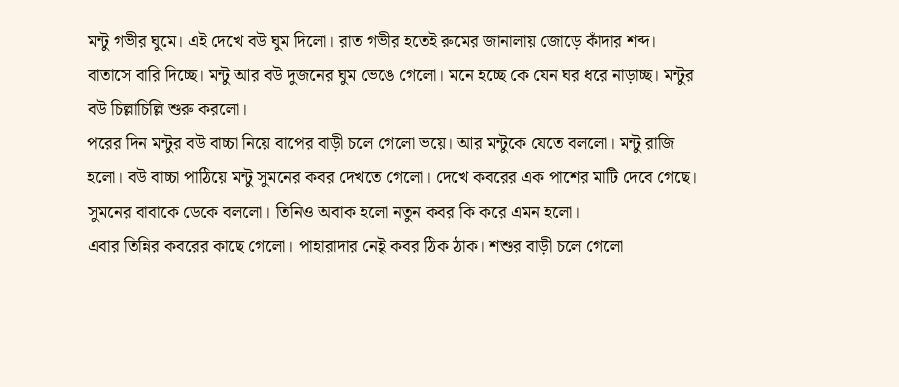মন্টু গভীর ঘুমে। এই দেখে বউ ঘুম দিলো। রাত গভীর হতেই রুমের জানালায় জোড়ে কাঁদার শব্দ। বাতাসে বারি দিচ্ছে। মন্টু আর বউ দুজনের ঘুম ভেঙে গেলো। মনে হচ্ছে কে যেন ঘর ধরে নাড়াচ্ছ। মন্টুর বউ চিল্লাচিল্লি শুরু করলো।
পরের দিন মন্টুর বউ বাচ্চা নিয়ে বাপের বাড়ী চলে গেলো ভয়ে। আর মন্টুকে যেতে বললো। মন্টু রাজি হলো। বউ বাচ্চা পাঠিয়ে মন্টু সুমনের কবর দেখতে গেলো। দেখে কবরের এক পাশের মাটি দেবে গেছে। সুমনের বাবাকে ডেকে বললো। তিনিও অবাক হলো নতুন কবর কি করে এমন হলো।
এবার তিন্নির কবরের কাছে গেলো। পাহারাদার নেইৃ কবর ঠিক ঠাক। শশুর বাড়ী চলে গেলো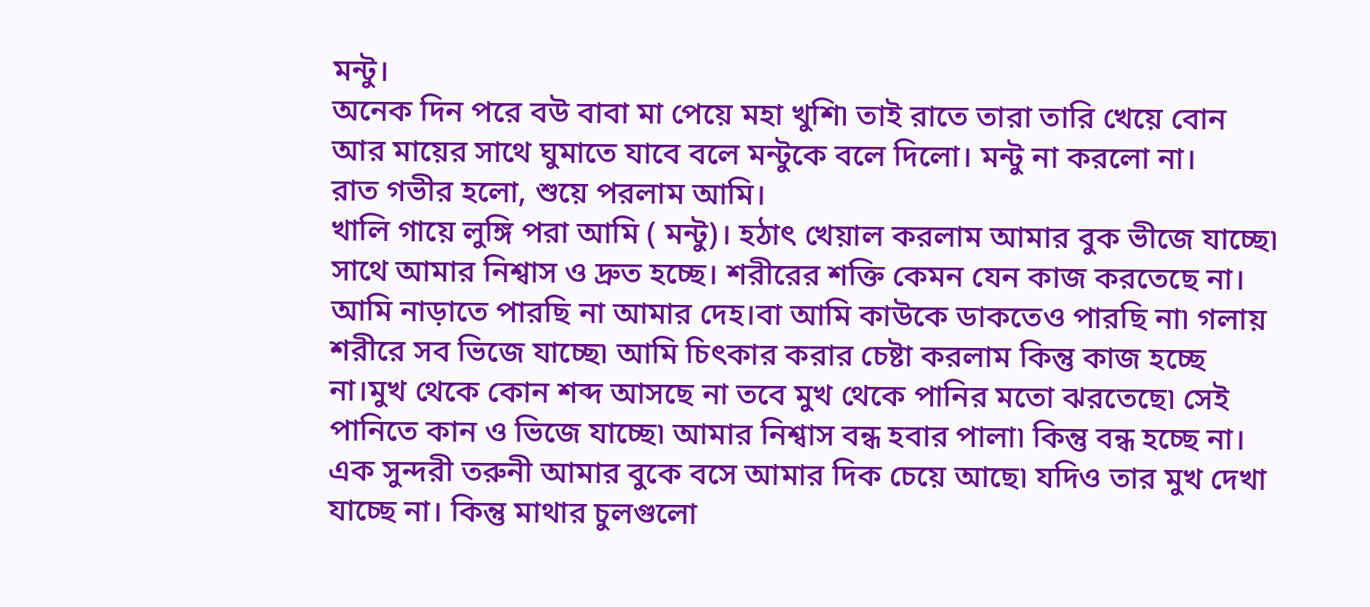মন্টু।
অনেক দিন পরে বউ বাবা মা পেয়ে মহা খুশি৷ তাই রাতে তারা তারি খেয়ে বোন আর মায়ের সাথে ঘুমাতে যাবে বলে মন্টুকে বলে দিলো। মন্টু না করলো না।
রাত গভীর হলো, শুয়ে পরলাম আমি।
খালি গায়ে লুঙ্গি পরা আমি ( মন্টু)। হঠাৎ খেয়াল করলাম আমার বুক ভীজে যাচ্ছে৷ সাথে আমার নিশ্বাস ও দ্রুত হচ্ছে। শরীরের শক্তি কেমন যেন কাজ করতেছে না। আমি নাড়াতে পারছি না আমার দেহ।বা আমি কাউকে ডাকতেও পারছি না৷ গলায় শরীরে সব ভিজে যাচ্ছে৷ আমি চিৎকার করার চেষ্টা করলাম কিন্তু কাজ হচ্ছে না।মুখ থেকে কোন শব্দ আসছে না তবে মুখ থেকে পানির মতো ঝরতেছে৷ সেই পানিতে কান ও ভিজে যাচ্ছে৷ আমার নিশ্বাস বন্ধ হবার পালা৷ কিন্তু বন্ধ হচ্ছে না। এক সুন্দরী তরুনী আমার বুকে বসে আমার দিক চেয়ে আছে৷ যদিও তার মুখ দেখা যাচ্ছে না। কিন্তু মাথার চুলগুলো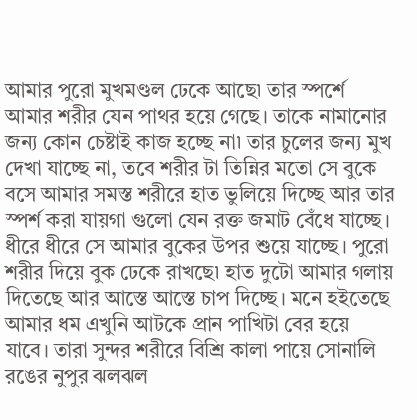আমার পুরো মুখমণ্ডল ঢেকে আছে৷ তার স্পর্শে আমার শরীর যেন পাথর হয়ে গেছে। তাকে নামানোর জন্য কোন চেষ্টাই কাজ হচ্ছে না৷ তার চুলের জন্য মুখ দেখা যাচ্ছে না, তবে শরীর টা তিন্নির মতো সে বুকে বসে আমার সমস্ত শরীরে হাত ভুলিয়ে দিচ্ছে আর তার স্পর্শ করা যায়গা গুলো যেন রক্ত জমাট বেঁধে যাচ্ছে। ধীরে ধীরে সে আমার বুকের উপর শুয়ে যাচ্ছে। পুরো শরীর দিয়ে বুক ঢেকে রাখছে৷ হাত দুটো আমার গলায় দিতেছে আর আস্তে আস্তে চাপ দিচ্ছে। মনে হইতেছে আমার ধম এখুনি আটকে প্রান পাখিটা বের হয়ে যাবে। তারা সুন্দর শরীরে বিশ্রি কালা পায়ে সোনালি রঙের নুপুর ঝলঝল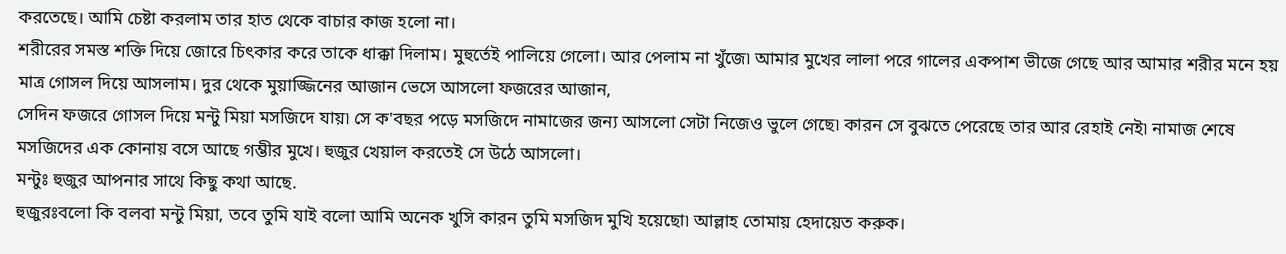করতেছে। আমি চেষ্টা করলাম তার হাত থেকে বাচার কাজ হলো না।
শরীরের সমস্ত শক্তি দিয়ে জোরে চিৎকার করে তাকে ধাক্কা দিলাম। মুহুর্তেই পালিয়ে গেলো। আর পেলাম না খুঁজে৷ আমার মুখের লালা পরে গালের একপাশ ভীজে গেছে আর আমার শরীর মনে হয় মাত্র গোসল দিয়ে আসলাম। দুর থেকে মুয়াজ্জিনের আজান ভেসে আসলো ফজরের আজান,
সেদিন ফজরে গোসল দিয়ে মন্টু মিয়া মসজিদে যায়৷ সে ক'বছর পড়ে মসজিদে নামাজের জন্য আসলো সেটা নিজেও ভুলে গেছে৷ কারন সে বুঝতে পেরেছে তার আর রেহাই নেই৷ নামাজ শেষে মসজিদের এক কোনায় বসে আছে গম্ভীর মুখে। হুজুর খেয়াল করতেই সে উঠে আসলো।
মন্টুঃ হুজুর আপনার সাথে কিছু কথা আছে.
হুজুরঃবলো কি বলবা মন্টু মিয়া, তবে তুমি যাই বলো আমি অনেক খুসি কারন তুমি মসজিদ মুখি হয়েছো৷ আল্লাহ তোমায় হেদায়েত করুক।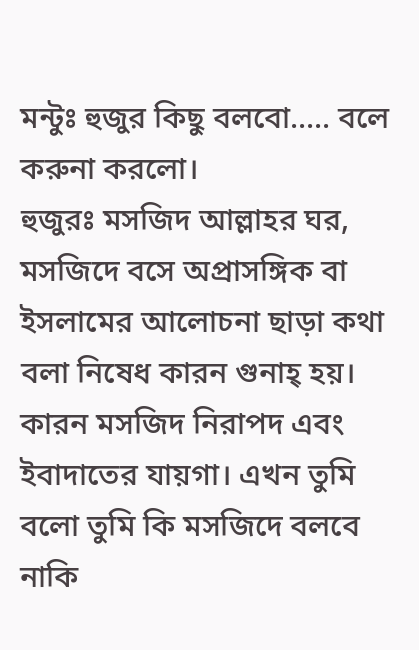মন্টুঃ হুজুর কিছু বলবো..... বলে করুনা করলো।
হুজুরঃ মসজিদ আল্লাহর ঘর, মসজিদে বসে অপ্রাসঙ্গিক বা ইসলামের আলোচনা ছাড়া কথা বলা নিষেধ কারন গুনাহ্ হয়। কারন মসজিদ নিরাপদ এবং ইবাদাতের যায়গা। এখন তুমি বলো তুমি কি মসজিদে বলবে নাকি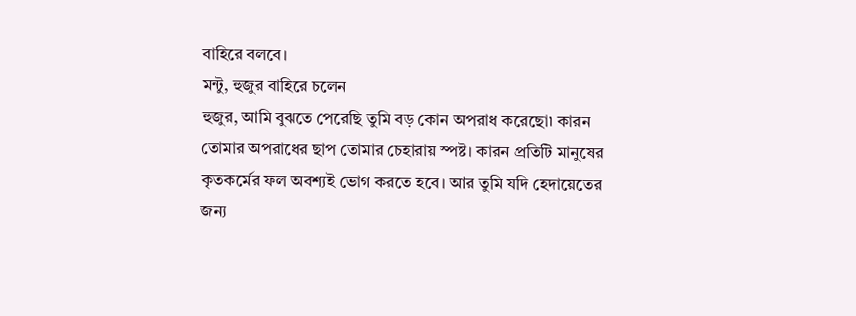বাহিরে বলবে।
মন্টু, হুজুর বাহিরে চলেন
হুজুর, আমি বুঝতে পেরেছি তুমি বড় কোন অপরাধ করেছো৷ কারন তোমার অপরাধের ছাপ তোমার চেহারায় স্পষ্ট। কারন প্রতিটি মানুষের কৃতকর্মের ফল অবশ্যই ভোগ করতে হবে। আর তুমি যদি হেদায়েতের জন্য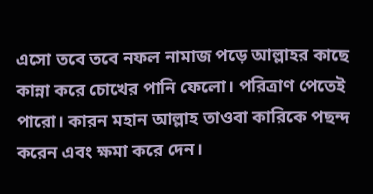এসো তবে তবে নফল নামাজ পড়ে আল্লাহর কাছে কান্না করে চোখের পানি ফেলো। পরিত্রাণ পেতেই পারো। কারন মহান আল্লাহ তাওবা কারিকে পছন্দ করেন এবং ক্ষমা করে দেন।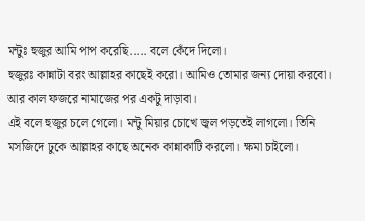মন্টুঃ হুজুর আমি পাপ করেছি..... বলে কেঁদে দিলো।
হুজুরঃ কান্নাটা বরং আল্লাহর কাছেই করো। আমিও তোমার জন্য দোয়া করবো। আর কাল ফজরে নামাজের পর একটু দাড়াবা।
এই বলে হুজুর চলে গেলো। মন্টু মিয়ার চোখে জ্বল পড়তেই লাগলো। তিনি মসজিদে ঢুকে আল্লাহর কাছে অনেক কান্নাকাটি করলো। ক্ষমা চাইলো।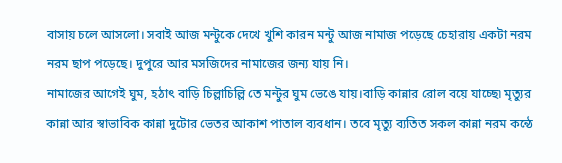বাসায় চলে আসলো। সবাই আজ মন্টুকে দেখে খুশি কারন মন্টু আজ নামাজ পড়েছে চেহারায় একটা নরম নরম ছাপ পড়েছে। দুপুরে আর মসজিদের নামাজের জন্য যায় নি।
নামাজের আগেই ঘুম, হঠাৎ বাড়ি চিল্লাচিল্লি তে মন্টুর ঘুম ভেঙে যায়।বাড়ি কান্নার রোল বয়ে যাচ্ছে৷ মৃত্যুর কান্না আর স্বাভাবিক কান্না দুটোর ভেতর আকাশ পাতাল ব্যবধান। তবে মৃত্যু ব্যতিত সকল কান্না নরম কন্ঠে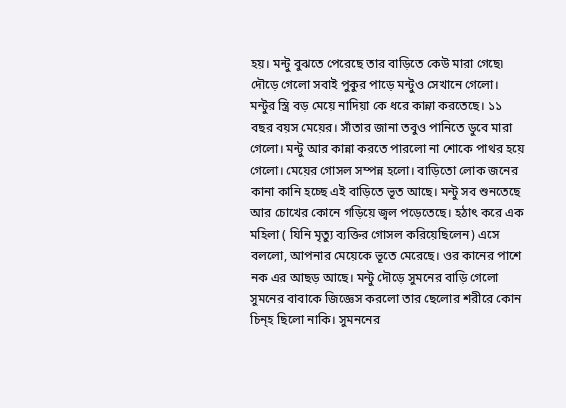হয়। মন্টু বুঝতে পেরেছে তার বাড়িতে কেউ মারা গেছে৷ দৌড়ে গেলো সবাই পুকুর পাড়ে মন্টুও সেখানে গেলো। মন্টুর স্ত্রি বড় মেয়ে নাদিয়া কে ধরে কান্না করতেছে। ১১ বছর বয়স মেয়ের। সাঁতার জানা তবুও পানিতে ডুবে মারা গেলো। মন্টু আর কান্না করতে পারলো না শোকে পাথর হয়ে গেলো। মেয়ের গোসল সম্পন্ন হলো। বাড়িতো লোক জনের কানা কানি হচ্ছে এই বাড়িতে ভূত আছে। মন্টু সব শুনতেছে আর চোখের কোনে গড়িয়ে জ্বল পড়েতেছে। হঠাৎ করে এক মহিলা ( যিনি মৃত্যু ব্যক্তির গোসল করিয়েছিলেন) এসে বললো, আপনার মেয়েকে ভূতে মেরেছে। ওর কানের পাশে নক এর আছড় আছে। মন্টু দৌড়ে সুমনের বাড়ি গেলো সুমনের বাবাকে জিজ্ঞেস করলো তার ছেলোর শরীরে কোন চিন্হ ছিলো নাকি। সুমননের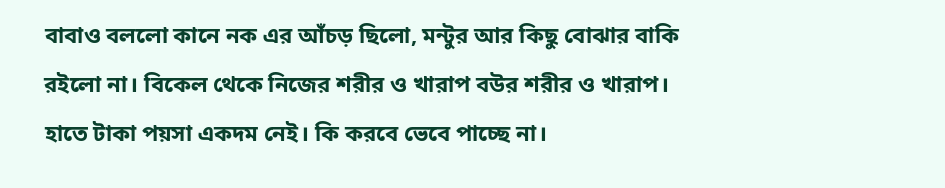বাবাও বললো কানে নক এর আঁচড় ছিলো, মন্টুর আর কিছু বোঝার বাকি রইলো না। বিকেল থেকে নিজের শরীর ও খারাপ বউর শরীর ও খারাপ। হাতে টাকা পয়সা একদম নেই। কি করবে ভেবে পাচ্ছে না।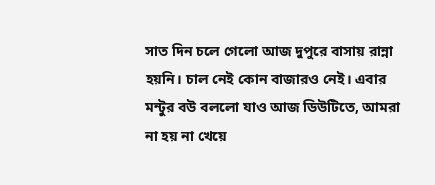সাত দিন চলে গেলো আজ দুপুরে বাসায় রান্না হয়নি। চাল নেই কোন বাজারও নেই। এবার মন্টুর বউ বললো যাও আজ ডিউটিতে, আমরা না হয় না খেয়ে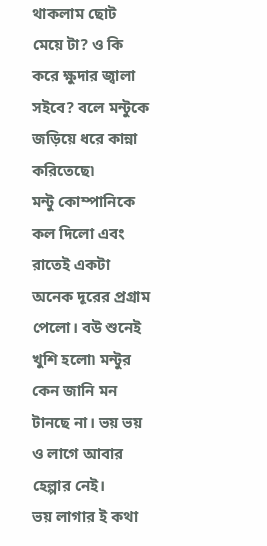থাকলাম ছোট মেয়ে টা? ও কি করে ক্ষুদার জ্বালা সইবে? বলে মন্টুকে জড়িয়ে ধরে কান্না করিতেছে৷
মন্টু কোম্পানিকে কল দিলো এবং রাতেই একটা অনেক দূরের প্রগ্রাম পেলো। বউ শুনেই খুশি হলো৷ মন্টুর কেন জানি মন টানছে না। ভয় ভয় ও লাগে আবার হেল্পার নেই।
ভয় লাগার ই কথা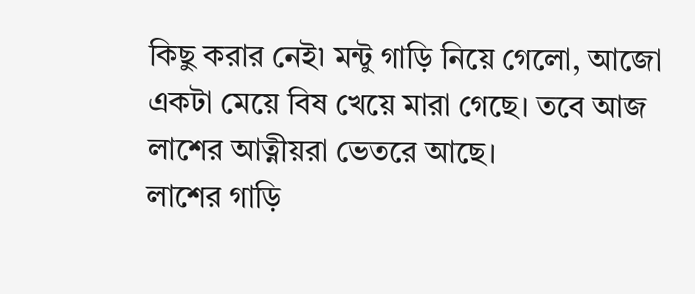কিছু করার নেই৷ মন্টু গাড়ি নিয়ে গেলো, আজো একটা মেয়ে বিষ খেয়ে মারা গেছে। তবে আজ লাশের আত্নীয়রা ভেতরে আছে।
লাশের গাড়ি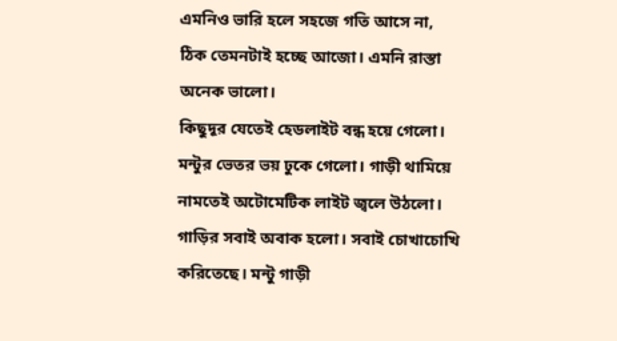এমনিও ভারি হলে সহজে গতি আসে না, ঠিক তেমনটাই হচ্ছে আজো। এমনি রাস্তা অনেক ভালো।
কিছুদূর যেতেই হেডলাইট বন্ধ হয়ে গেলো। মন্টুর ভেতর ভয় ঢুকে গেলো। গাড়ী থামিয়ে নামতেই অটোমেটিক লাইট জ্বলে উঠলো। গাড়ির সবাই অবাক হলো। সবাই চোখাচোখি করিতেছে। মন্টু গাড়ী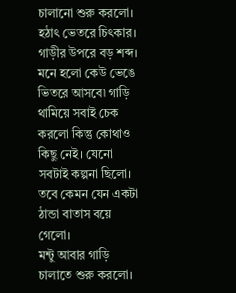চালানো শুরু করলো। হঠাৎ ভেতরে চিৎকার। গাড়ীর উপরে বড় শব্দ। মনে হলো কেউ ভেঙে ভিতরে আসবে৷ গাড়ি থামিয়ে সবাই চেক করলো কিন্তু কোথাও কিছু নেই। যেনো সবটাই কল্পনা ছিলো। তবে কেমন যেন একটা ঠান্ডা বাতাস বয়ে গেলো।
মন্টু আবার গাড়ি চালাতে শুরু করলো।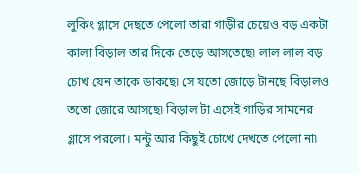লুকিং গ্লাসে দেছতে পেলো তারা গাড়ীর চেয়েও বড় একটা কালা বিড়াল তার দিকে তেড়ে আসতেছে৷ লাল লাল বড় চোখ যেন তাকে ডাকছে৷ সে যতো জোড়ে টানছে বিড়ালও ততো জোরে আসছে৷ বিড়াল টা এসেই গাড়ির সামনের গ্লাসে পরলো। মন্টু আর কিছুই চোখে দেখতে পেলো না৷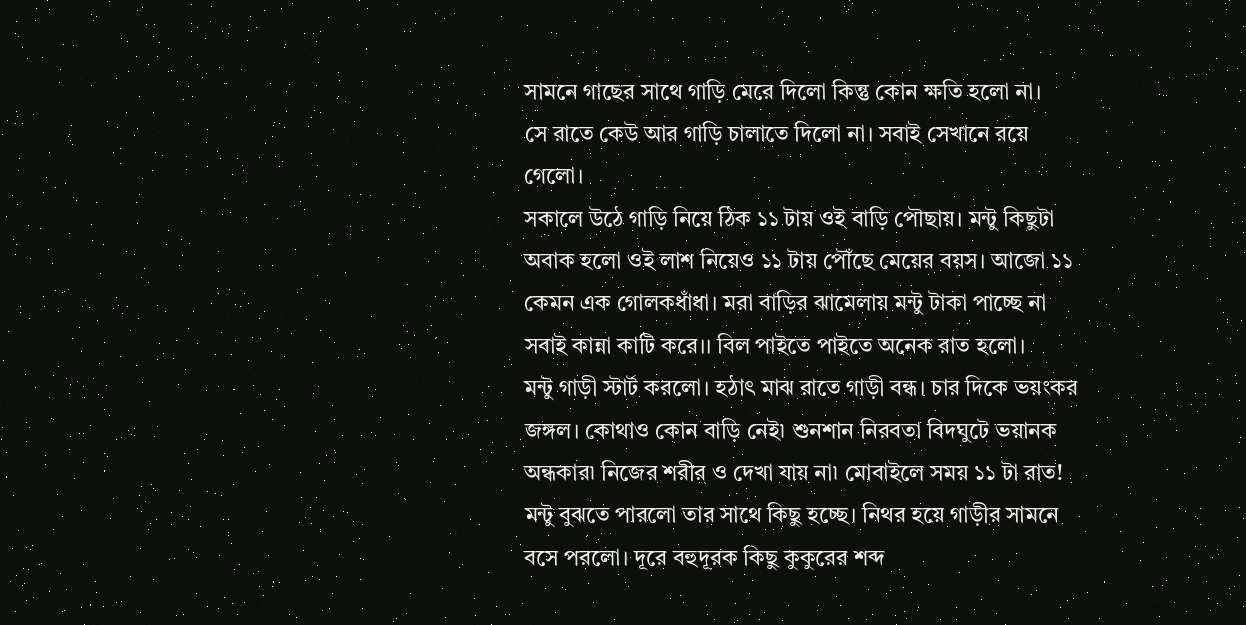সামনে গাছের সাথে গাড়ি মেরে দিলো কিন্তু কোন ক্ষতি হলো না।
সে রাতে কেউ আর গাড়ি চালাতে দিলো না। সবাই সেখানে রয়ে গেলো।
সকালে উঠে গাড়ি নিয়ে ঠিক ১১ টায় ওই বাড়ি পৌছায়। মন্টু কিছুটা অবাক হলো ওই লাশ নিয়েও ১১ টায় পৌঁছে মেয়ের বয়স। আজো ১১ কেমন এক গোলকধাঁধা। মরা বাড়ির ঝামেলায় মন্টু টাকা পাচ্ছে না সবাই কান্না কাটি করে।। বিল পাইতে পাইতে অনেক রাত হলো।
মন্টু গাড়ী স্টার্ট করলো। হঠাৎ মাঝ রাতে গাড়ী বন্ধ। চার দিকে ভয়ংকর জঙ্গল। কোথাও কোন বাড়ি নেই৷ শুনশান নিরবতা বিদঘুটে ভয়ানক অন্ধকার৷ নিজের শরীর ও দেখা যায় না৷ মোবাইলে সময় ১১ টা রাত!
মন্টু বুঝতে পারলো তার সাথে কিছু হচ্ছে। নিথর হয়ে গাড়ীর সামনে বসে পরলো। দূরে বহুদূরক কিছু কুকুরের শব্দ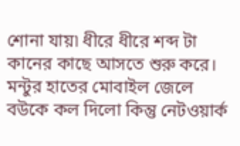শোনা যায়৷ ধীরে ধীরে শব্দ টা কানের কাছে আসতে শুরু করে। মন্টুর হাতের মোবাইল জেলে বউকে কল দিলো কিন্তু নেটওয়ার্ক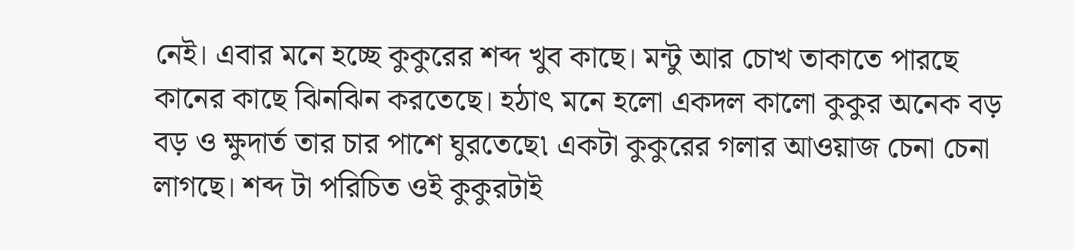নেই। এবার মনে হচ্ছে কুকুরের শব্দ খুব কাছে। মন্টু আর চোখ তাকাতে পারছে কানের কাছে ঝিনঝিন করতেছে। হঠাৎ মনে হলো একদল কালো কুকুর অনেক বড় বড় ও ক্ষুদার্ত তার চার পাশে ঘুরতেছে৷ একটা কুকুরের গলার আওয়াজ চেনা চেনা লাগছে। শব্দ টা পরিচিত ওই কুকুরটাই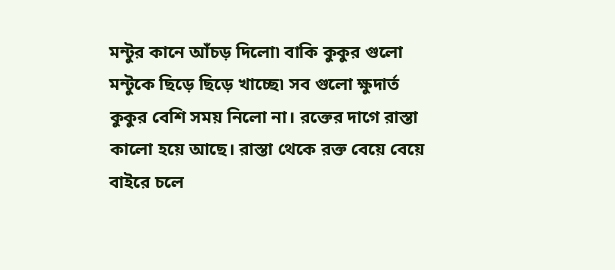মন্টুর কানে আঁচড় দিলো৷ বাকি কুকুর গুলো মন্টুকে ছিড়ে ছিড়ে খাচ্ছে৷ সব গুলো ক্ষুদার্ত কুকুর বেশি সময় নিলো না। রক্তের দাগে রাস্তা কালো হয়ে আছে। রাস্তা থেকে রক্ত বেয়ে বেয়ে বাইরে চলে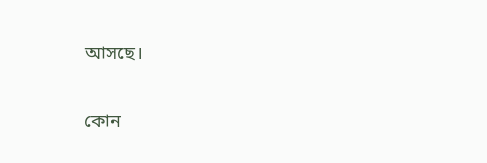আসছে।

কোন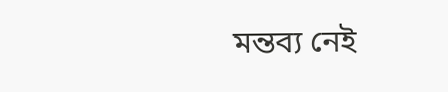মন্তব্য নেই